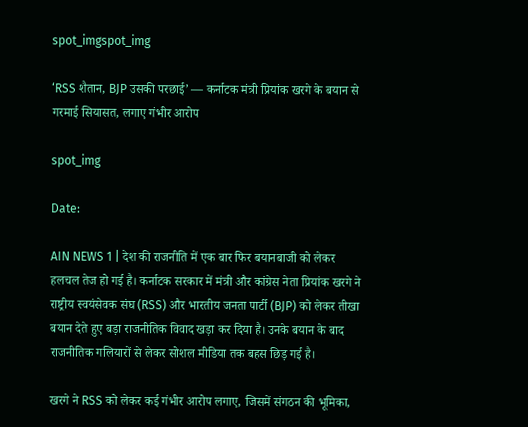spot_imgspot_img

‘RSS शैतान, BJP उसकी परछाई’ — कर्नाटक मंत्री प्रियांक खरगे के बयान से गरमाई सियासत, लगाए गंभीर आरोप

spot_img

Date:

AIN NEWS 1 | देश की राजनीति में एक बार फिर बयानबाजी को लेकर हलचल तेज हो गई है। कर्नाटक सरकार में मंत्री और कांग्रेस नेता प्रियांक खरगे ने राष्ट्रीय स्वयंसेवक संघ (RSS) और भारतीय जनता पार्टी (BJP) को लेकर तीखा बयान देते हुए बड़ा राजनीतिक विवाद खड़ा कर दिया है। उनके बयान के बाद राजनीतिक गलियारों से लेकर सोशल मीडिया तक बहस छिड़ गई है।

खरगे ने RSS को लेकर कई गंभीर आरोप लगाए, जिसमें संगठन की भूमिका,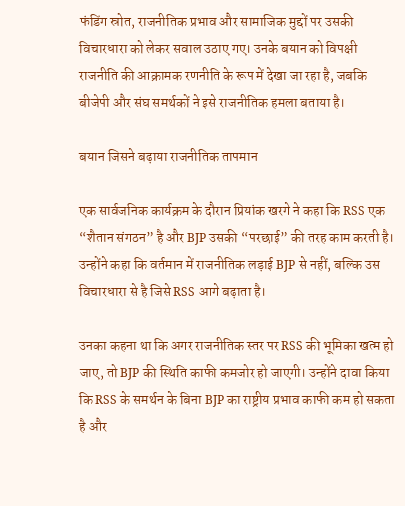फंडिंग स्रोत, राजनीतिक प्रभाव और सामाजिक मुद्दों पर उसकी विचारधारा को लेकर सवाल उठाए गए। उनके बयान को विपक्षी राजनीति की आक्रामक रणनीति के रूप में देखा जा रहा है, जबकि बीजेपी और संघ समर्थकों ने इसे राजनीतिक हमला बताया है।

बयान जिसने बढ़ाया राजनीतिक तापमान

एक सार्वजनिक कार्यक्रम के दौरान प्रियांक खरगे ने कहा कि RSS एक “शैतान संगठन” है और BJP उसकी “परछाई” की तरह काम करती है। उन्होंने कहा कि वर्तमान में राजनीतिक लड़ाई BJP से नहीं, बल्कि उस विचारधारा से है जिसे RSS आगे बढ़ाता है।

उनका कहना था कि अगर राजनीतिक स्तर पर RSS की भूमिका खत्म हो जाए, तो BJP की स्थिति काफी कमजोर हो जाएगी। उन्होंने दावा किया कि RSS के समर्थन के बिना BJP का राष्ट्रीय प्रभाव काफी कम हो सकता है और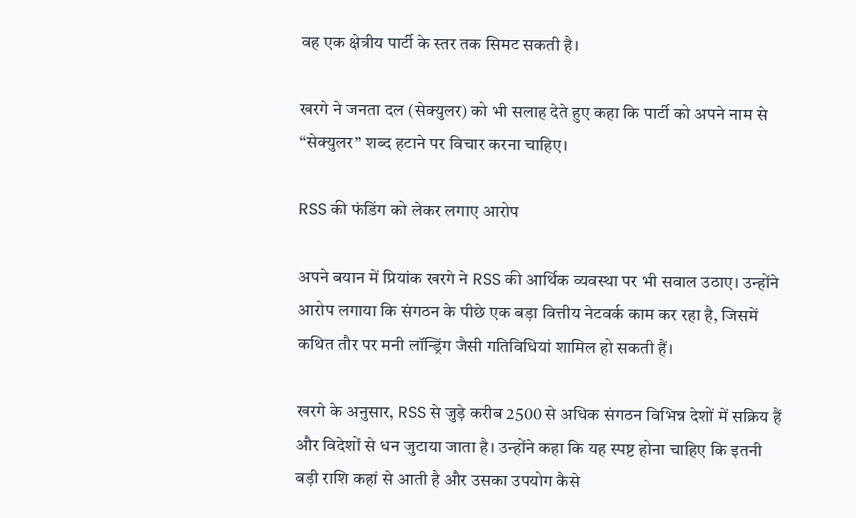वह एक क्षेत्रीय पार्टी के स्तर तक सिमट सकती है।

खरगे ने जनता दल (सेक्युलर) को भी सलाह देते हुए कहा कि पार्टी को अपने नाम से “सेक्युलर” शब्द हटाने पर विचार करना चाहिए।

RSS की फंडिंग को लेकर लगाए आरोप

अपने बयान में प्रियांक खरगे ने RSS की आर्थिक व्यवस्था पर भी सवाल उठाए। उन्होंने आरोप लगाया कि संगठन के पीछे एक बड़ा वित्तीय नेटवर्क काम कर रहा है, जिसमें कथित तौर पर मनी लॉन्ड्रिंग जैसी गतिविधियां शामिल हो सकती हैं।

खरगे के अनुसार, RSS से जुड़े करीब 2500 से अधिक संगठन विभिन्न देशों में सक्रिय हैं और विदेशों से धन जुटाया जाता है। उन्होंने कहा कि यह स्पष्ट होना चाहिए कि इतनी बड़ी राशि कहां से आती है और उसका उपयोग कैसे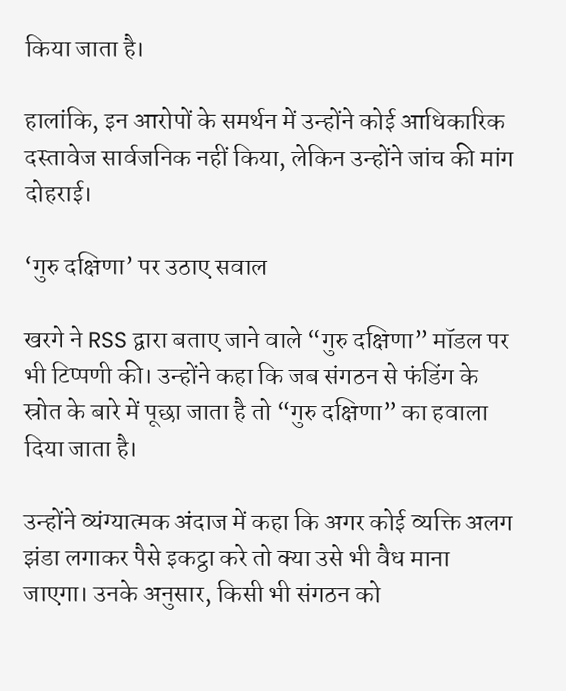किया जाता है।

हालांकि, इन आरोपों के समर्थन में उन्होंने कोई आधिकारिक दस्तावेज सार्वजनिक नहीं किया, लेकिन उन्होंने जांच की मांग दोहराई।

‘गुरु दक्षिणा’ पर उठाए सवाल

खरगे ने RSS द्वारा बताए जाने वाले “गुरु दक्षिणा” मॉडल पर भी टिप्पणी की। उन्होंने कहा कि जब संगठन से फंडिंग के स्रोत के बारे में पूछा जाता है तो “गुरु दक्षिणा” का हवाला दिया जाता है।

उन्होंने व्यंग्यात्मक अंदाज में कहा कि अगर कोई व्यक्ति अलग झंडा लगाकर पैसे इकट्ठा करे तो क्या उसे भी वैध माना जाएगा। उनके अनुसार, किसी भी संगठन को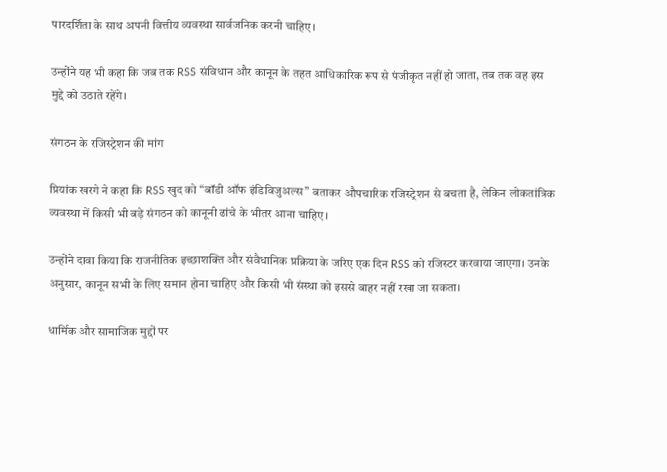पारदर्शिता के साथ अपनी वित्तीय व्यवस्था सार्वजनिक करनी चाहिए।

उन्होंने यह भी कहा कि जब तक RSS संविधान और कानून के तहत आधिकारिक रूप से पंजीकृत नहीं हो जाता, तब तक वह इस मुद्दे को उठाते रहेंगे।

संगठन के रजिस्ट्रेशन की मांग

प्रियांक खरगे ने कहा कि RSS खुद को “बॉडी ऑफ इंडिविजुअल्स” बताकर औपचारिक रजिस्ट्रेशन से बचता है, लेकिन लोकतांत्रिक व्यवस्था में किसी भी बड़े संगठन को कानूनी ढांचे के भीतर आना चाहिए।

उन्होंने दावा किया कि राजनीतिक इच्छाशक्ति और संवैधानिक प्रक्रिया के जरिए एक दिन RSS को रजिस्टर करवाया जाएगा। उनके अनुसार, कानून सभी के लिए समान होना चाहिए और किसी भी संस्था को इससे बाहर नहीं रखा जा सकता।

धार्मिक और सामाजिक मुद्दों पर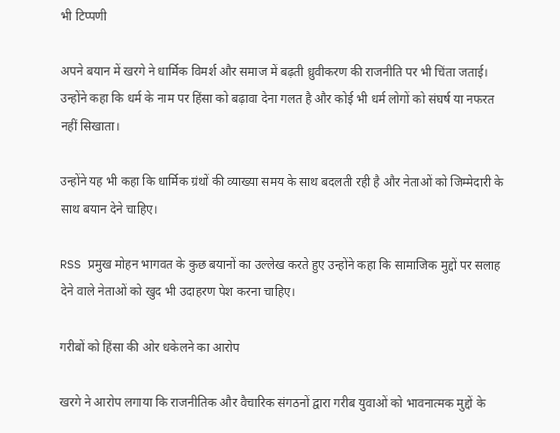भी टिप्पणी

अपने बयान में खरगे ने धार्मिक विमर्श और समाज में बढ़ती ध्रुवीकरण की राजनीति पर भी चिंता जताई। उन्होंने कहा कि धर्म के नाम पर हिंसा को बढ़ावा देना गलत है और कोई भी धर्म लोगों को संघर्ष या नफरत नहीं सिखाता।

उन्होंने यह भी कहा कि धार्मिक ग्रंथों की व्याख्या समय के साथ बदलती रही है और नेताओं को जिम्मेदारी के साथ बयान देने चाहिए।

RSS प्रमुख मोहन भागवत के कुछ बयानों का उल्लेख करते हुए उन्होंने कहा कि सामाजिक मुद्दों पर सलाह देने वाले नेताओं को खुद भी उदाहरण पेश करना चाहिए।

गरीबों को हिंसा की ओर धकेलने का आरोप

खरगे ने आरोप लगाया कि राजनीतिक और वैचारिक संगठनों द्वारा गरीब युवाओं को भावनात्मक मुद्दों के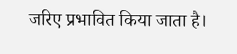जरिए प्रभावित किया जाता है।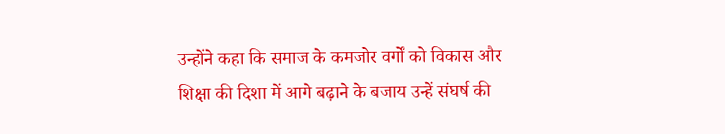उन्होंने कहा कि समाज के कमजोर वर्गों को विकास और शिक्षा की दिशा में आगे बढ़ाने के बजाय उन्हें संघर्ष की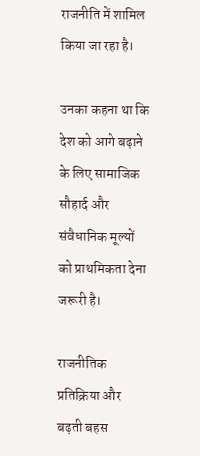राजनीति में शामिल किया जा रहा है।

उनका कहना था कि देश को आगे बढ़ाने के लिए सामाजिक सौहार्द और संवैधानिक मूल्यों को प्राथमिकता देना जरूरी है।

राजनीतिक प्रतिक्रिया और बढ़ती बहस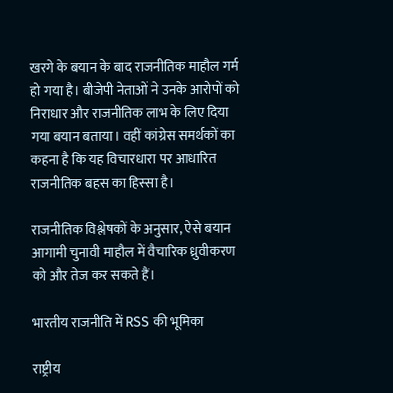खरगे के बयान के बाद राजनीतिक माहौल गर्म हो गया है। बीजेपी नेताओं ने उनके आरोपों को निराधार और राजनीतिक लाभ के लिए दिया गया बयान बताया। वहीं कांग्रेस समर्थकों का कहना है कि यह विचारधारा पर आधारित राजनीतिक बहस का हिस्सा है।

राजनीतिक विश्लेषकों के अनुसार, ऐसे बयान आगामी चुनावी माहौल में वैचारिक ध्रुवीकरण को और तेज कर सकते हैं।

भारतीय राजनीति में RSS की भूमिका

राष्ट्रीय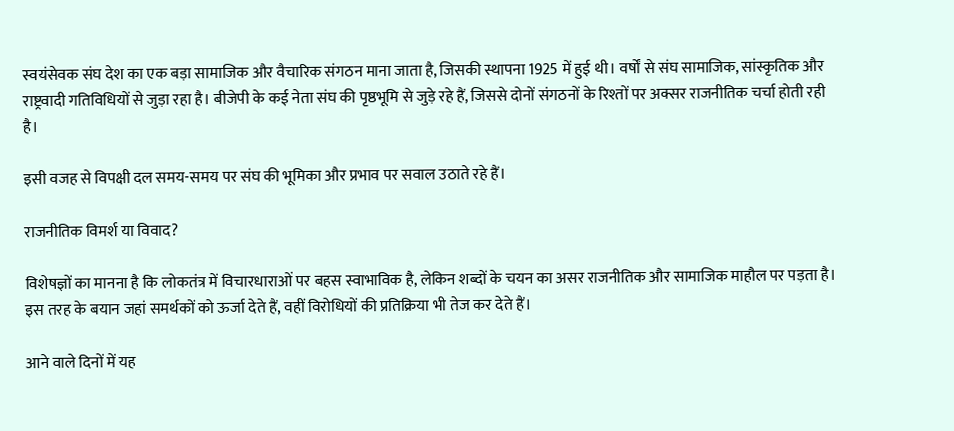स्वयंसेवक संघ देश का एक बड़ा सामाजिक और वैचारिक संगठन माना जाता है, जिसकी स्थापना 1925 में हुई थी। वर्षों से संघ सामाजिक, सांस्कृतिक और राष्ट्रवादी गतिविधियों से जुड़ा रहा है। बीजेपी के कई नेता संघ की पृष्ठभूमि से जुड़े रहे हैं, जिससे दोनों संगठनों के रिश्तों पर अक्सर राजनीतिक चर्चा होती रही है।

इसी वजह से विपक्षी दल समय-समय पर संघ की भूमिका और प्रभाव पर सवाल उठाते रहे हैं।

राजनीतिक विमर्श या विवाद?

विशेषज्ञों का मानना है कि लोकतंत्र में विचारधाराओं पर बहस स्वाभाविक है, लेकिन शब्दों के चयन का असर राजनीतिक और सामाजिक माहौल पर पड़ता है। इस तरह के बयान जहां समर्थकों को ऊर्जा देते हैं, वहीं विरोधियों की प्रतिक्रिया भी तेज कर देते हैं।

आने वाले दिनों में यह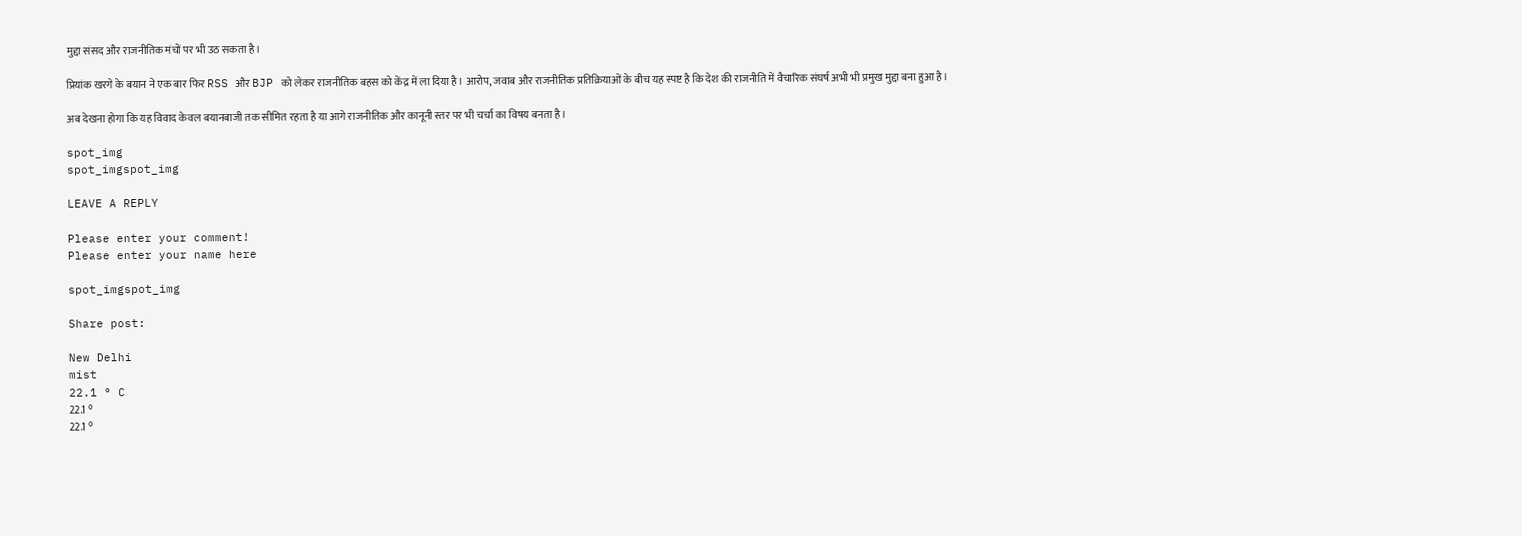मुद्दा संसद और राजनीतिक मंचों पर भी उठ सकता है।

प्रियांक खरगे के बयान ने एक बार फिर RSS और BJP को लेकर राजनीतिक बहस को केंद्र में ला दिया है। आरोप, जवाब और राजनीतिक प्रतिक्रियाओं के बीच यह स्पष्ट है कि देश की राजनीति में वैचारिक संघर्ष अभी भी प्रमुख मुद्दा बना हुआ है।

अब देखना होगा कि यह विवाद केवल बयानबाजी तक सीमित रहता है या आगे राजनीतिक और कानूनी स्तर पर भी चर्चा का विषय बनता है।

spot_img
spot_imgspot_img

LEAVE A REPLY

Please enter your comment!
Please enter your name here

spot_imgspot_img

Share post:

New Delhi
mist
22.1 ° C
22.1 °
22.1 °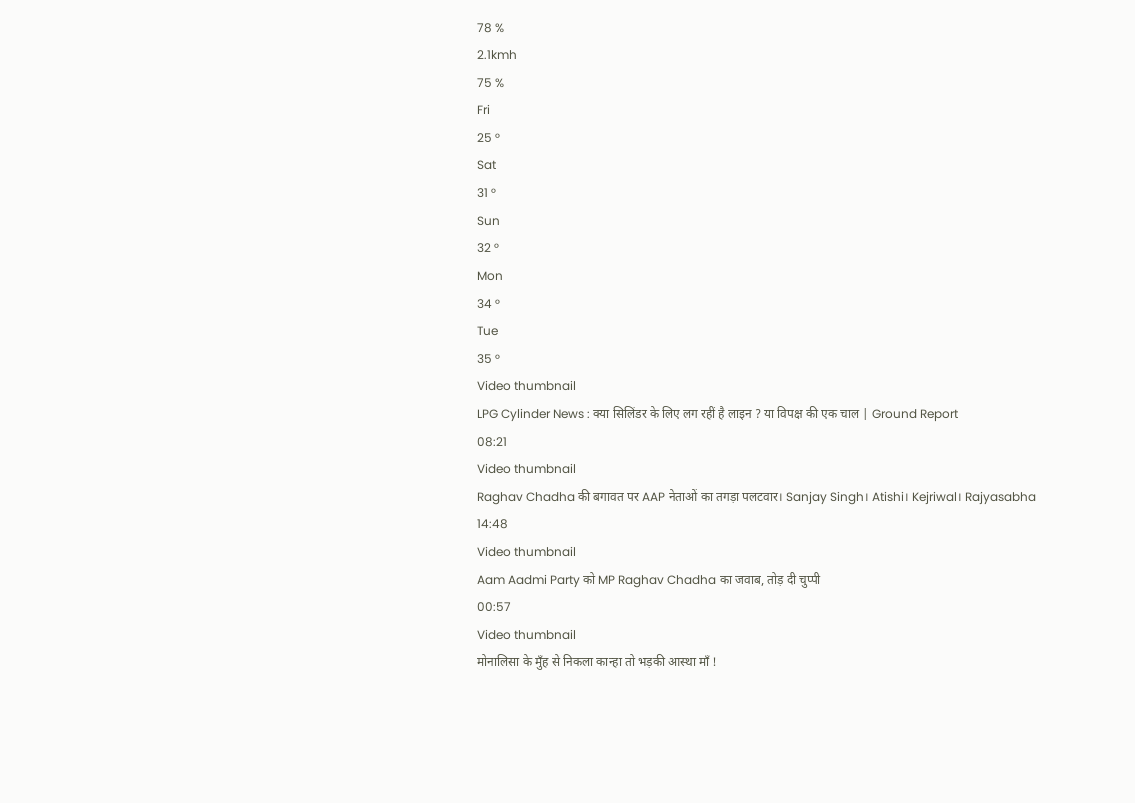78 %
2.1kmh
75 %
Fri
25 °
Sat
31 °
Sun
32 °
Mon
34 °
Tue
35 °
Video thumbnail
LPG Cylinder News : क्या सिलिंडर के लिए लग रहीं है लाइन ? या विपक्ष की एक चाल | Ground Report
08:21
Video thumbnail
Raghav Chadha की बगावत पर AAP नेताओं का तगड़ा पलटवार। Sanjay Singh। Atishi। Kejriwal। Rajyasabha
14:48
Video thumbnail
Aam Aadmi Party को MP Raghav Chadha का जवाब, तोड़ दी चुप्पी
00:57
Video thumbnail
मोनालिसा के मुँह से निकला कान्हा तो भड़की आस्था माँ !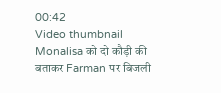00:42
Video thumbnail
Monalisa को दो कौड़ी की बताकर Farman पर बिजली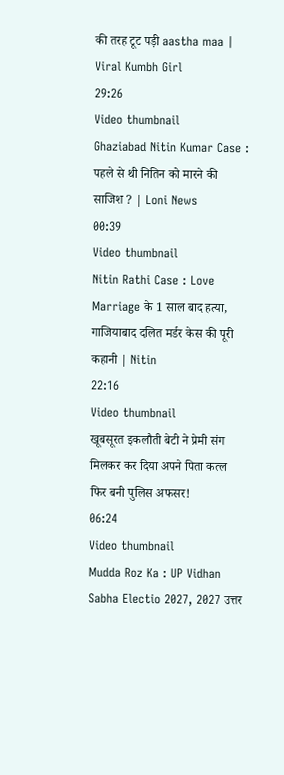की तरह टूट पड़ी aastha maa | Viral Kumbh Girl
29:26
Video thumbnail
Ghaziabad Nitin Kumar Case : पहले से थी नितिन को मारने की साजिश ? | Loni News
00:39
Video thumbnail
Nitin Rathi Case : Love Marriage के 1 साल बाद हत्या, गाजियाबाद दलित मर्डर केस की पूरी कहानी | Nitin
22:16
Video thumbnail
खूबसूरत इकलौती बेटी ने प्रेमी संग मिलकर कर दिया अपने पिता कत्ल फिर बनी पुलिस अफसर!
06:24
Video thumbnail
Mudda Roz Ka : UP Vidhan Sabha Electio 2027, 2027 उत्तर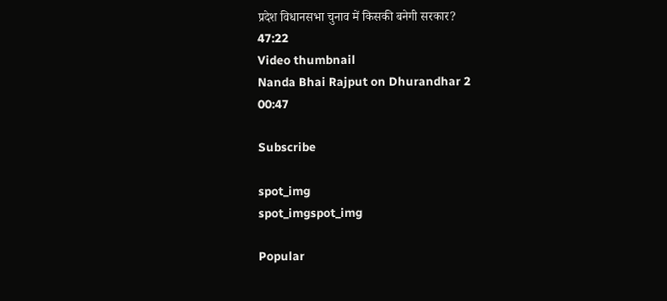प्रदेश विधानसभा चुनाव में किसकी बनेगी सरकार?
47:22
Video thumbnail
Nanda Bhai Rajput on Dhurandhar 2
00:47

Subscribe

spot_img
spot_imgspot_img

Popular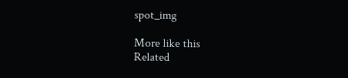spot_img

More like this
Related